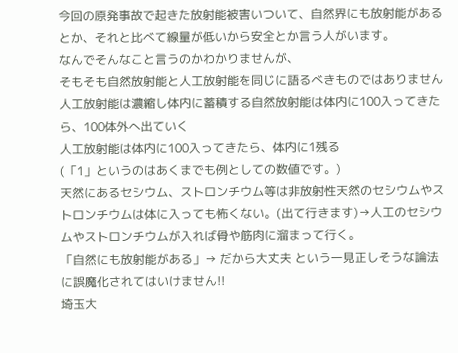今回の原発事故で起きた放射能被害いついて、自然界にも放射能があるとか、それと比べて線量が低いから安全とか言う人がいます。
なんでそんなこと言うのかわかりませんが、
そもそも自然放射能と人工放射能を同じに語るべきものではありません
人工放射能は濃縮し体内に蓄積する自然放射能は体内に100入ってきたら、100体外へ出ていく
人工放射能は体内に100入ってきたら、体内に1残る
(「1」というのはあくまでも例としての数値です。)
天然にあるセシウム、ストロンチウム等は非放射性天然のセシウムやストロンチウムは体に入っても怖くない。(出て行きます)→人工のセシウムやストロンチウムが入れば骨や筋肉に溜まって行く。
「自然にも放射能がある」→ だから大丈夫 という一見正しそうな論法に誤魔化されてはいけません!!
埼玉大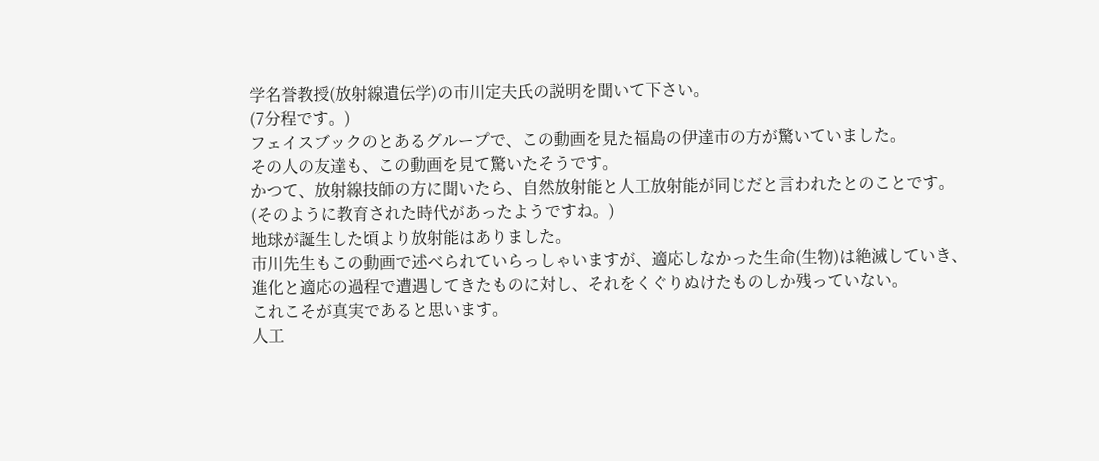学名誉教授(放射線遺伝学)の市川定夫氏の説明を聞いて下さい。
(7分程です。)
フェイスブックのとあるグループで、この動画を見た福島の伊達市の方が驚いていました。
その人の友達も、この動画を見て驚いたそうです。
かつて、放射線技師の方に聞いたら、自然放射能と人工放射能が同じだと言われたとのことです。
(そのように教育された時代があったようですね。)
地球が誕生した頃より放射能はありました。
市川先生もこの動画で述べられていらっしゃいますが、適応しなかった生命(生物)は絶滅していき、
進化と適応の過程で遭遇してきたものに対し、それをくぐりぬけたものしか残っていない。
これこそが真実であると思います。
人工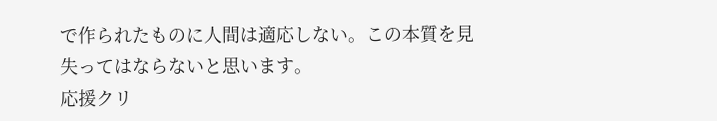で作られたものに人間は適応しない。この本質を見失ってはならないと思います。
応援クリ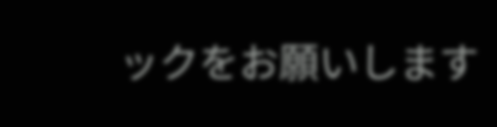ックをお願いします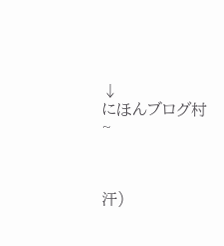↓
にほんブログ村
~



汗)